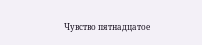Чувство пятнадцатое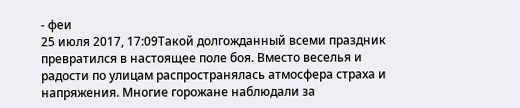- феи
25 июля 2017, 17:09Такой долгожданный всеми праздник превратился в настоящее поле боя. Вместо веселья и радости по улицам распространялась атмосфера страха и напряжения. Многие горожане наблюдали за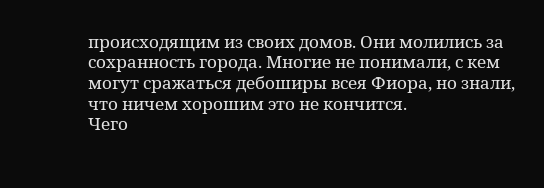происходящим из своих домов. Они молились за сохранность города. Многие не понимали, с кем могут сражаться дебоширы всея Фиора, но знали, что ничем хорошим это не кончится.
Чего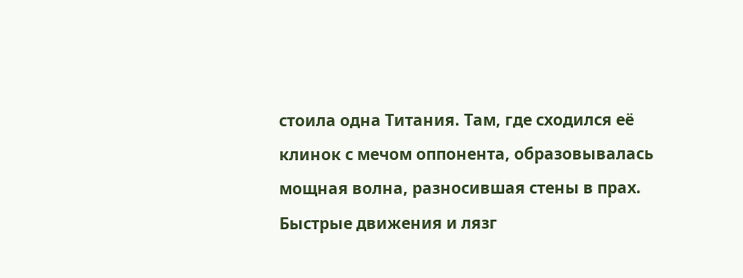стоила одна Титания. Там, где сходился её клинок с мечом оппонента, образовывалась мощная волна, разносившая стены в прах. Быстрые движения и лязг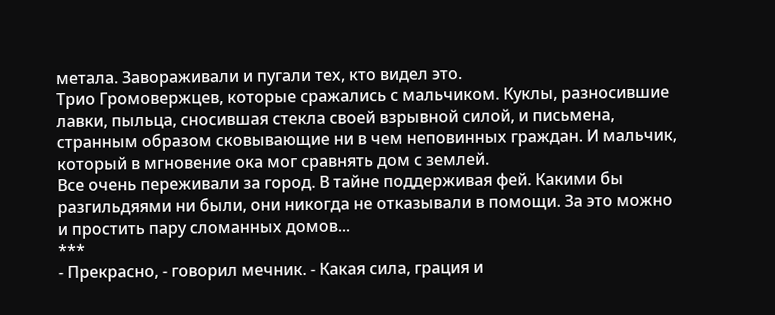метала. Завораживали и пугали тех, кто видел это.
Трио Громовержцев, которые сражались с мальчиком. Куклы, разносившие лавки, пыльца, сносившая стекла своей взрывной силой, и письмена, странным образом сковывающие ни в чем неповинных граждан. И мальчик, который в мгновение ока мог сравнять дом с землей.
Все очень переживали за город. В тайне поддерживая фей. Какими бы разгильдяями ни были, они никогда не отказывали в помощи. За это можно и простить пару сломанных домов...
***
- Прекрасно, - говорил мечник. - Какая сила, грация и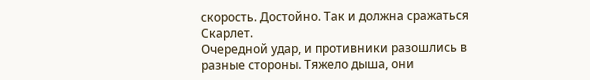скорость. Достойно. Так и должна сражаться Скарлет.
Очередной удар, и противники разошлись в разные стороны. Тяжело дыша, они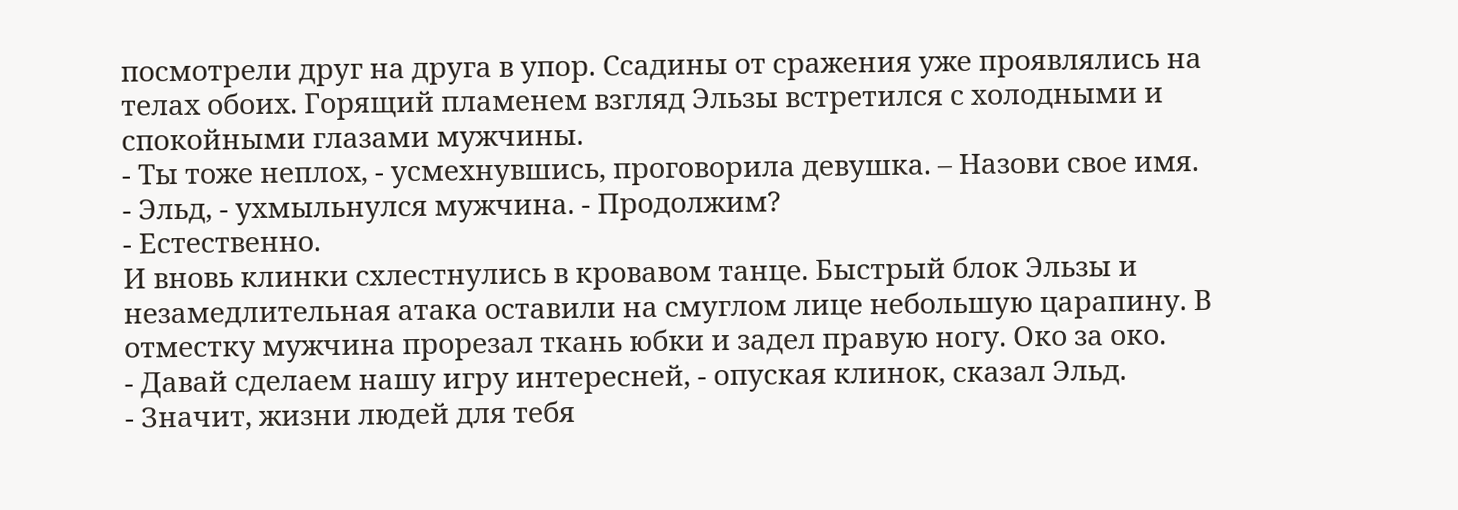посмотрели друг на друга в упор. Ссадины от сражения уже проявлялись на телах обоих. Горящий пламенем взгляд Эльзы встретился с холодными и спокойными глазами мужчины.
- Ты тоже неплох, - усмехнувшись, проговорила девушка. – Назови свое имя.
- Эльд, - ухмыльнулся мужчина. - Продолжим?
- Естественно.
И вновь клинки схлестнулись в кровавом танце. Быстрый блок Эльзы и незамедлительная атака оставили на смуглом лице небольшую царапину. В отместку мужчина прорезал ткань юбки и задел правую ногу. Око за око.
- Давай сделаем нашу игру интересней, - опуская клинок, сказал Эльд.
- Значит, жизни людей для тебя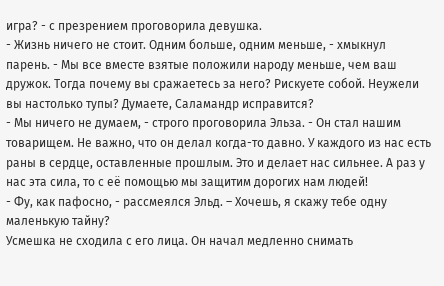игра? - с презрением проговорила девушка.
- Жизнь ничего не стоит. Одним больше, одним меньше, - хмыкнул парень. - Мы все вместе взятые положили народу меньше, чем ваш дружок. Тогда почему вы сражаетесь за него? Рискуете собой. Неужели вы настолько тупы? Думаете, Саламандр исправится?
- Мы ничего не думаем, - строго проговорила Эльза. - Он стал нашим товарищем. Не важно, что он делал когда-то давно. У каждого из нас есть раны в сердце, оставленные прошлым. Это и делает нас сильнее. А раз у нас эта сила, то с её помощью мы защитим дорогих нам людей!
- Фу, как пафосно, - рассмеялся Эльд. – Хочешь, я скажу тебе одну маленькую тайну?
Усмешка не сходила с его лица. Он начал медленно снимать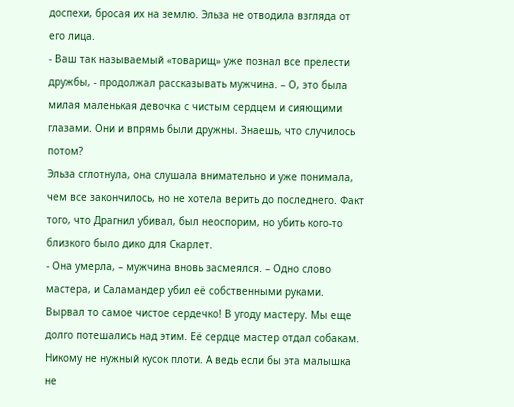доспехи, бросая их на землю. Эльза не отводила взгляда от его лица.
- Ваш так называемый «товарищ» уже познал все прелести дружбы, - продолжал рассказывать мужчина. – О, это была милая маленькая девочка с чистым сердцем и сияющими глазами. Они и впрямь были дружны. Знаешь, что случилось потом?
Эльза сглотнула, она слушала внимательно и уже понимала, чем все закончилось, но не хотела верить до последнего. Факт того, что Драгнил убивал, был неоспорим, но убить кого-то близкого было дико для Cкарлет.
- Она умерла, – мужчина вновь засмеялся. – Одно слово мастера, и Саламандер убил её собственными руками. Вырвал то самое чистое сердечко! В угоду мастеру. Мы еще долго потешались над этим. Её сердце мастер отдал собакам. Никому не нужный кусок плоти. А ведь если бы эта малышка не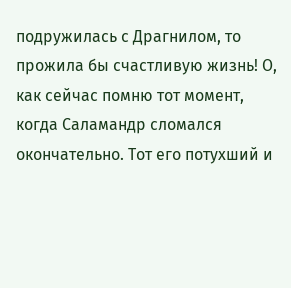подружилась с Драгнилом, то прожила бы счастливую жизнь! О, как сейчас помню тот момент, когда Саламандр сломался окончательно. Тот его потухший и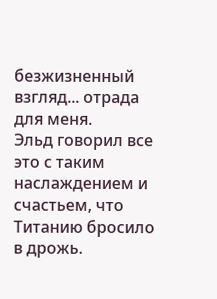безжизненный взгляд... отрада для меня.
Эльд говорил все это с таким наслаждением и счастьем, что Титанию бросило в дрожь.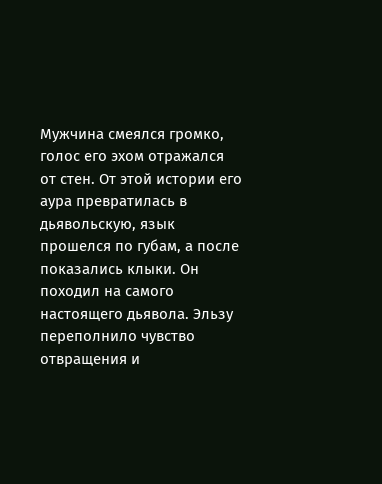Мужчина смеялся громко, голос его эхом отражался от стен. От этой истории его аура превратилась в дьявольскую, язык прошелся по губам, а после показались клыки. Он походил на самого настоящего дьявола. Эльзу переполнило чувство отвращения и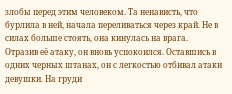злобы перед этим человеком. Та ненависть, что бурлила в ней, начала переливаться через край. Не в силах больше стоять, она кинулась на врага.
Отразив её атаку, он вновь успокоился. Оставшись в одних черных штанах, он с легкостью отбивал атаки девушки. На груди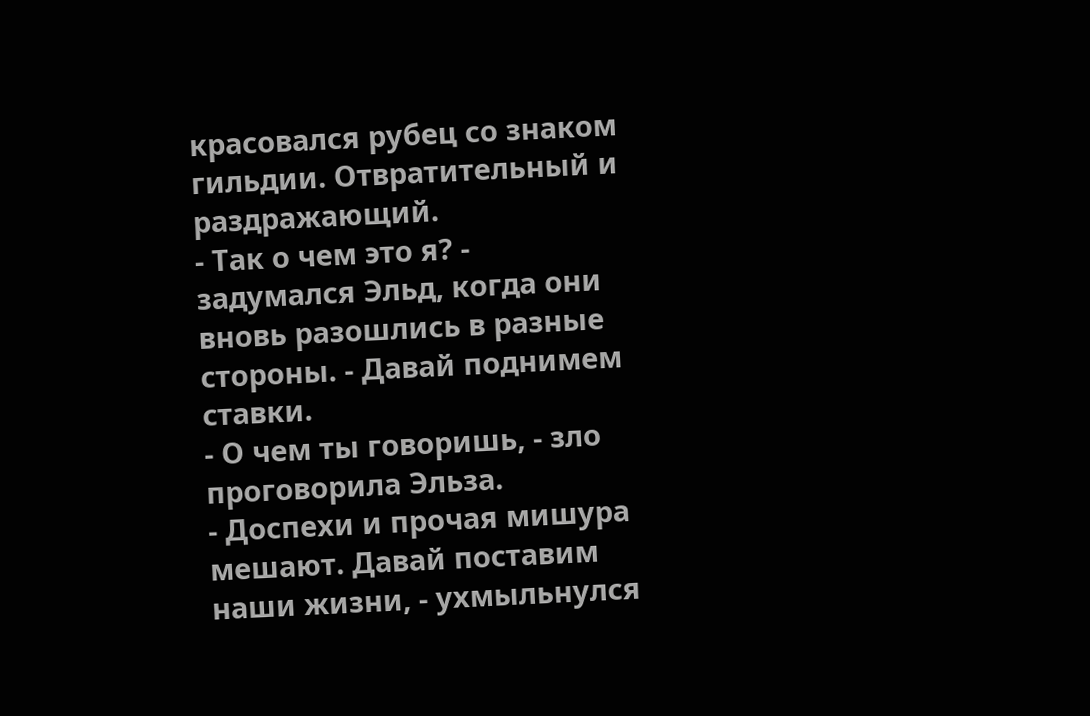красовался рубец со знаком гильдии. Отвратительный и раздражающий.
- Так о чем это я? - задумался Эльд, когда они вновь разошлись в разные стороны. - Давай поднимем ставки.
- О чем ты говоришь, - зло проговорила Эльза.
- Доспехи и прочая мишура мешают. Давай поставим наши жизни, - ухмыльнулся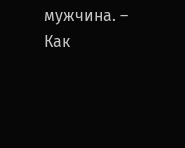мужчина. – Как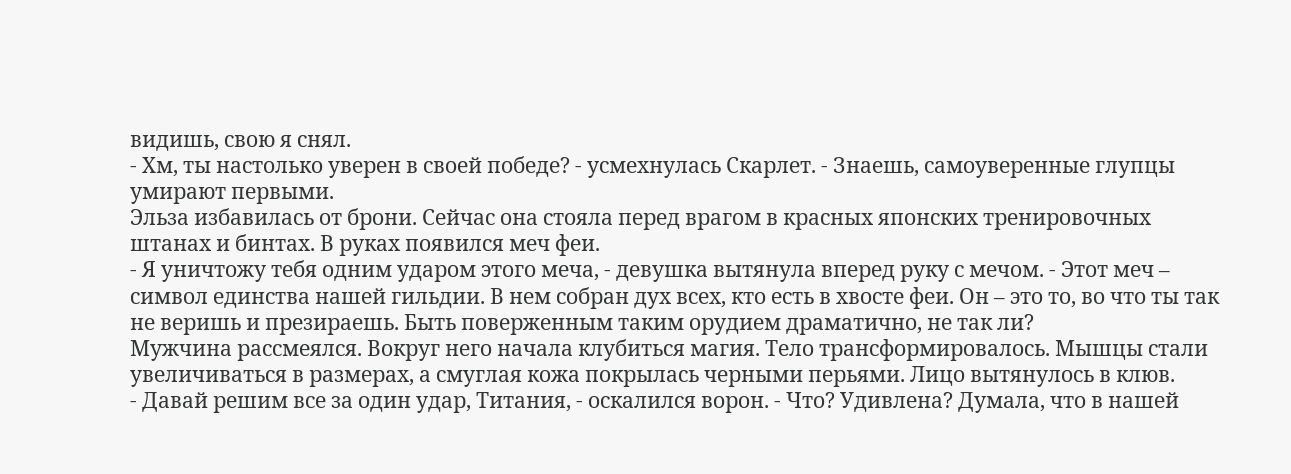видишь, свою я снял.
- Хм, ты настолько уверен в своей победе? - усмехнулась Скарлет. - Знаешь, самоуверенные глупцы умирают первыми.
Эльза избавилась от брони. Сейчас она стояла перед врагом в красных японских тренировочных штанах и бинтах. В руках появился меч феи.
- Я уничтожу тебя одним ударом этого меча, - девушка вытянула вперед руку с мечом. - Этот меч – символ единства нашей гильдии. В нем собран дух всех, кто есть в хвосте феи. Он – это то, во что ты так не веришь и презираешь. Быть поверженным таким орудием драматично, не так ли?
Мужчина рассмеялся. Вокруг него начала клубиться магия. Тело трансформировалось. Мышцы стали увеличиваться в размерах, а смуглая кожа покрылась черными перьями. Лицо вытянулось в клюв.
- Давай решим все за один удар, Титания, - оскалился ворон. - Что? Удивлена? Думала, что в нашей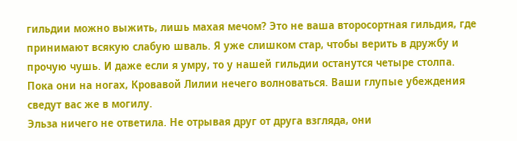гильдии можно выжить, лишь махая мечом? Это не ваша второсортная гильдия, где принимают всякую слабую шваль. Я уже слишком стар, чтобы верить в дружбу и прочую чушь. И даже если я умру, то у нашей гильдии останутся четыре столпа. Пока они на ногах, Кровавой Лилии нечего волноваться. Ваши глупые убеждения сведут вас же в могилу.
Эльза ничего не ответила. Не отрывая друг от друга взгляда, они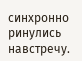синхронно ринулись навстречу.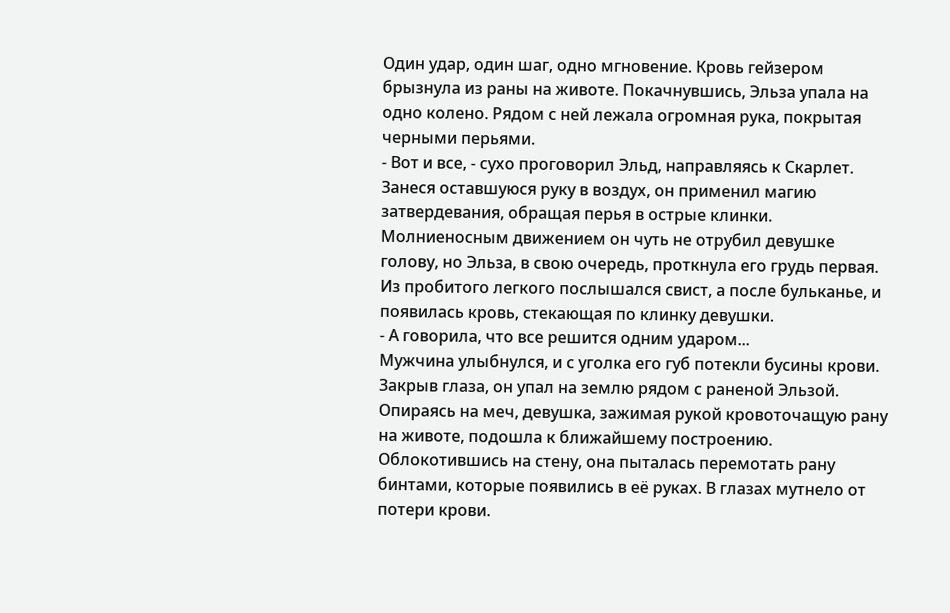Один удар, один шаг, одно мгновение. Кровь гейзером брызнула из раны на животе. Покачнувшись, Эльза упала на одно колено. Рядом с ней лежала огромная рука, покрытая черными перьями.
- Вот и все, - сухо проговорил Эльд, направляясь к Скарлет.
Занеся оставшуюся руку в воздух, он применил магию затвердевания, обращая перья в острые клинки. Молниеносным движением он чуть не отрубил девушке голову, но Эльза, в свою очередь, проткнула его грудь первая. Из пробитого легкого послышался свист, а после бульканье, и появилась кровь, стекающая по клинку девушки.
- А говорила, что все решится одним ударом...
Мужчина улыбнулся, и с уголка его губ потекли бусины крови. Закрыв глаза, он упал на землю рядом с раненой Эльзой. Опираясь на меч, девушка, зажимая рукой кровоточащую рану на животе, подошла к ближайшему построению. Облокотившись на стену, она пыталась перемотать рану бинтами, которые появились в её руках. В глазах мутнело от потери крови.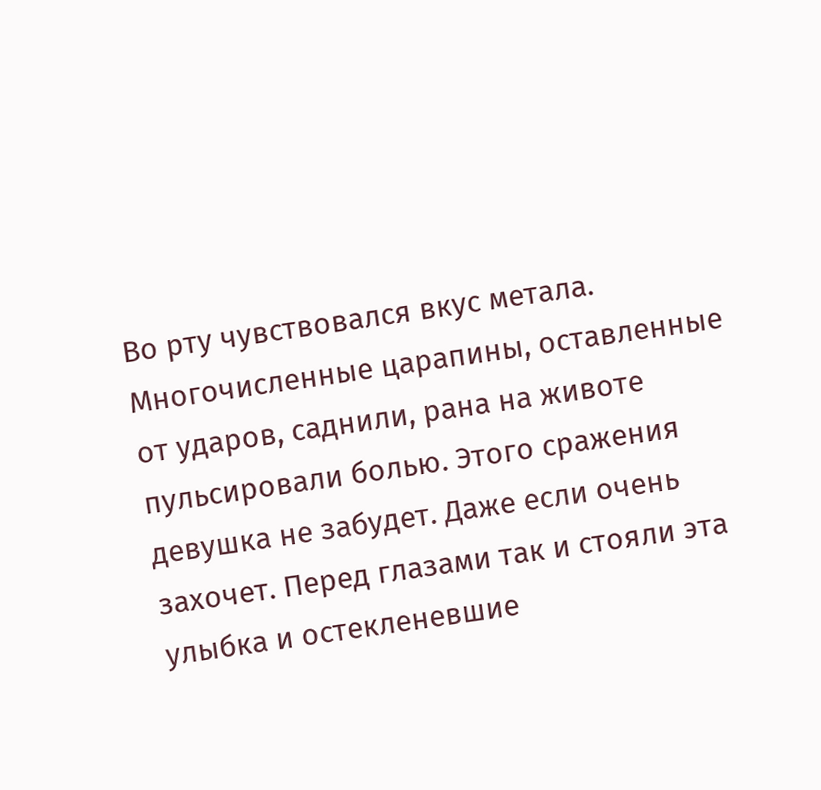Во рту чувствовался вкус метала. Многочисленные царапины, оставленные от ударов, саднили, рана на животе пульсировали болью. Этого сражения девушка не забудет. Даже если очень захочет. Перед глазами так и стояли эта улыбка и остекленевшие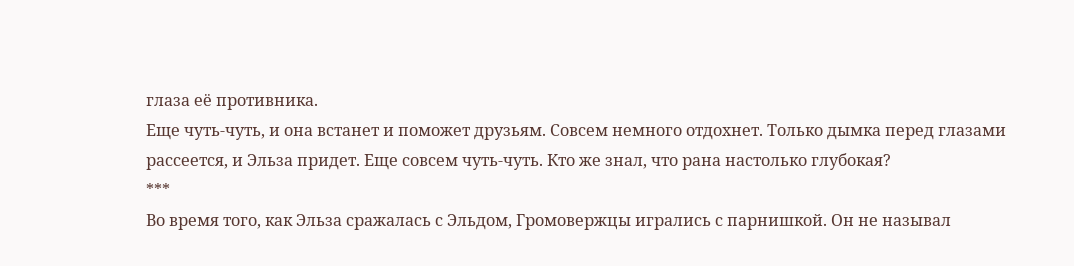глаза её противника.
Еще чуть-чуть, и она встанет и поможет друзьям. Совсем немного отдохнет. Только дымка перед глазами рассеется, и Эльза придет. Еще совсем чуть-чуть. Кто же знал, что рана настолько глубокая?
***
Во время того, как Эльза сражалась с Эльдом, Громовержцы игрались с парнишкой. Он не называл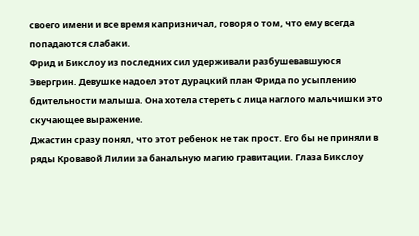своего имени и все время капризничал, говоря о том, что ему всегда попадаются слабаки.
Фрид и Бикслоу из последних сил удерживали разбушевавшуюся Эвергрин. Девушке надоел этот дурацкий план Фрида по усыплению бдительности малыша. Она хотела стереть с лица наглого мальчишки это скучающее выражение.
Джастин сразу понял, что этот ребенок не так прост. Его бы не приняли в ряды Кровавой Лилии за банальную магию гравитации. Глаза Бикслоу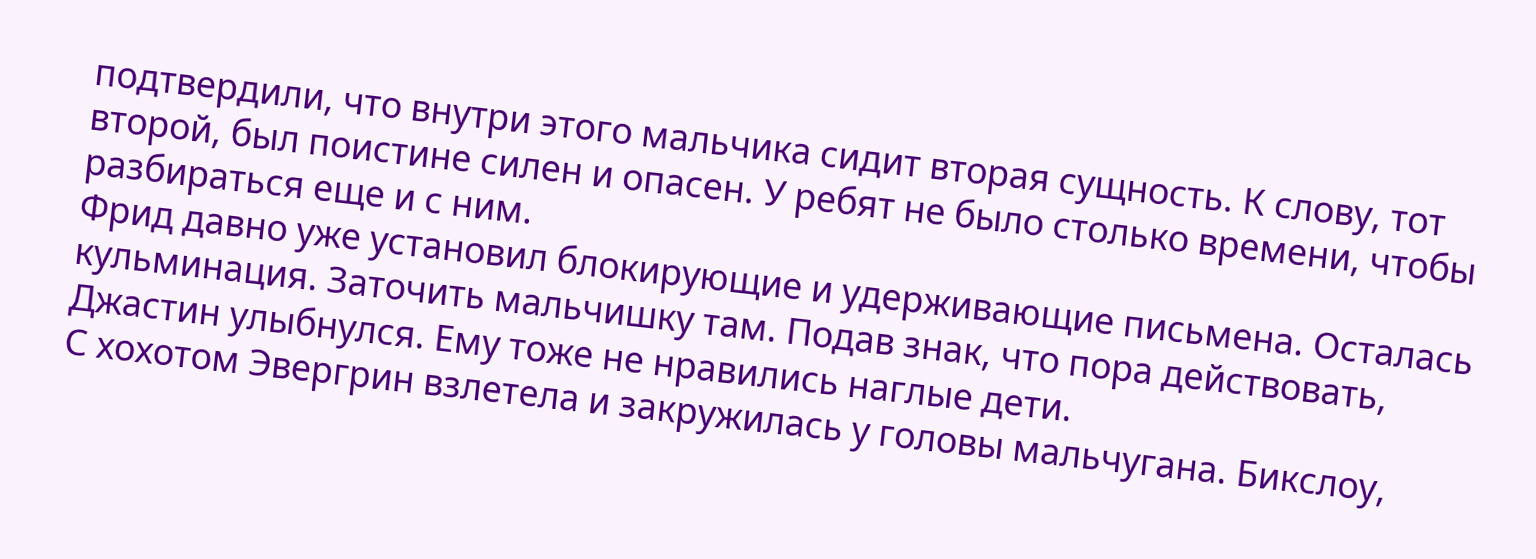подтвердили, что внутри этого мальчика сидит вторая сущность. К слову, тот второй, был поистине силен и опасен. У ребят не было столько времени, чтобы разбираться еще и с ним.
Фрид давно уже установил блокирующие и удерживающие письмена. Осталась кульминация. Заточить мальчишку там. Подав знак, что пора действовать, Джастин улыбнулся. Ему тоже не нравились наглые дети.
С хохотом Эвергрин взлетела и закружилась у головы мальчугана. Бикслоу,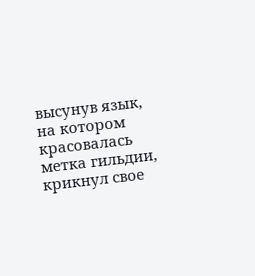высунув язык, на котором красовалась метка гильдии, крикнул свое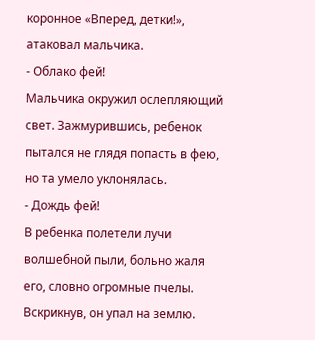коронное «Вперед, детки!», атаковал мальчика.
- Облако фей!
Мальчика окружил ослепляющий свет. Зажмурившись, ребенок пытался не глядя попасть в фею, но та умело уклонялась.
- Дождь фей!
В ребенка полетели лучи волшебной пыли, больно жаля его, словно огромные пчелы. Вскрикнув, он упал на землю.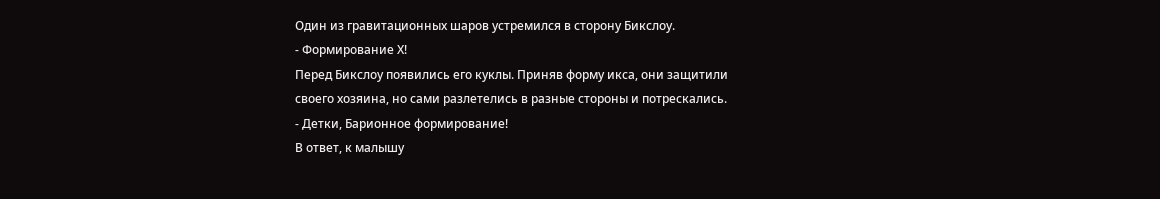Один из гравитационных шаров устремился в сторону Бикслоу.
- Формирование Х!
Перед Бикслоу появились его куклы. Приняв форму икса, они защитили своего хозяина, но сами разлетелись в разные стороны и потрескались.
- Детки, Барионное формирование!
В ответ, к малышу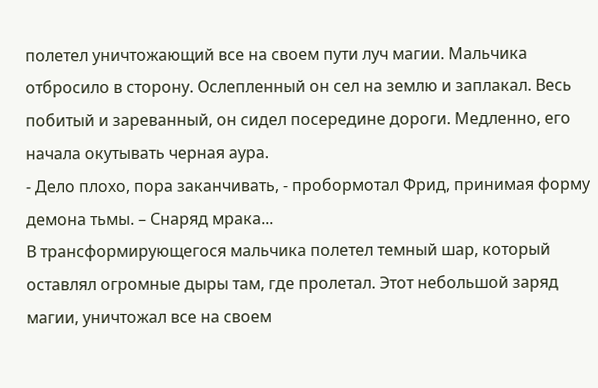полетел уничтожающий все на своем пути луч магии. Мальчика отбросило в сторону. Ослепленный он сел на землю и заплакал. Весь побитый и зареванный, он сидел посередине дороги. Медленно, его начала окутывать черная аура.
- Дело плохо, пора заканчивать, - пробормотал Фрид, принимая форму демона тьмы. – Снаряд мрака...
В трансформирующегося мальчика полетел темный шар, который оставлял огромные дыры там, где пролетал. Этот небольшой заряд магии, уничтожал все на своем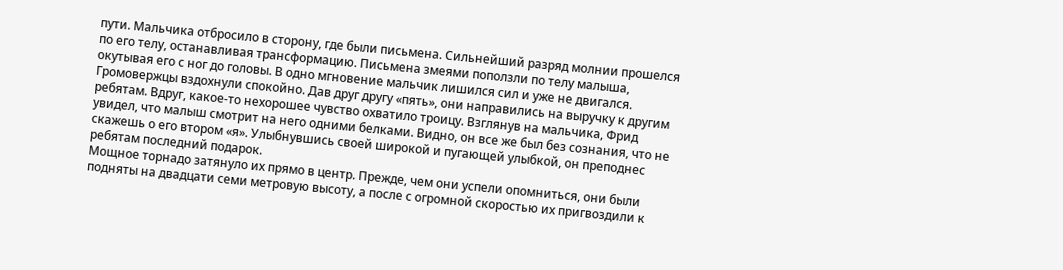пути. Мальчика отбросило в сторону, где были письмена. Сильнейший разряд молнии прошелся по его телу, останавливая трансформацию. Письмена змеями поползли по телу малыша, окутывая его с ног до головы. В одно мгновение мальчик лишился сил и уже не двигался.
Громовержцы вздохнули спокойно. Дав друг другу «пять», они направились на выручку к другим ребятам. Вдруг, какое-то нехорошее чувство охватило троицу. Взглянув на мальчика, Фрид увидел, что малыш смотрит на него одними белками. Видно, он все же был без сознания, что не скажешь о его втором «я». Улыбнувшись своей широкой и пугающей улыбкой, он преподнес ребятам последний подарок.
Мощное торнадо затянуло их прямо в центр. Прежде, чем они успели опомниться, они были подняты на двадцати семи метровую высоту, а после с огромной скоростью их пригвоздили к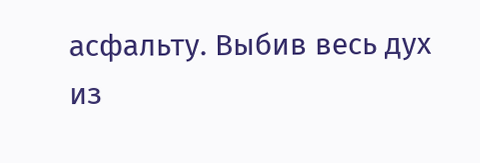асфальту. Выбив весь дух из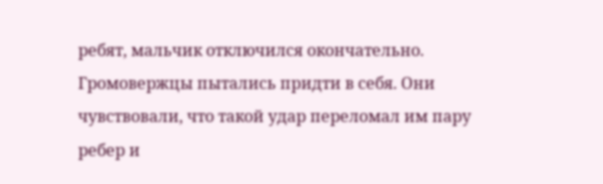ребят, мальчик отключился окончательно.
Громовержцы пытались придти в себя. Они чувствовали, что такой удар переломал им пару ребер и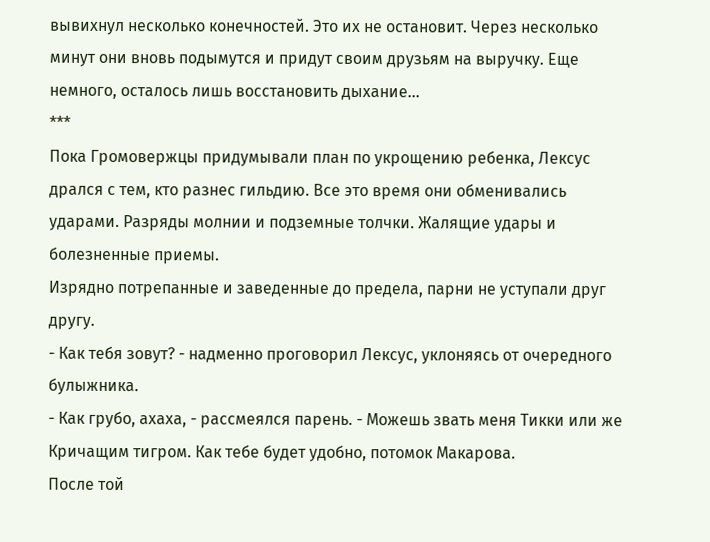вывихнул несколько конечностей. Это их не остановит. Через несколько минут они вновь подымутся и придут своим друзьям на выручку. Еще немного, осталось лишь восстановить дыхание...
***
Пока Громовержцы придумывали план по укрощению ребенка, Лексус дрался с тем, кто разнес гильдию. Все это время они обменивались ударами. Разряды молнии и подземные толчки. Жалящие удары и болезненные приемы.
Изрядно потрепанные и заведенные до предела, парни не уступали друг другу.
- Как тебя зовут? - надменно проговорил Лексус, уклоняясь от очередного булыжника.
- Как грубо, ахаха, - рассмеялся парень. - Можешь звать меня Тикки или же Кричащим тигром. Как тебе будет удобно, потомок Макарова.
После той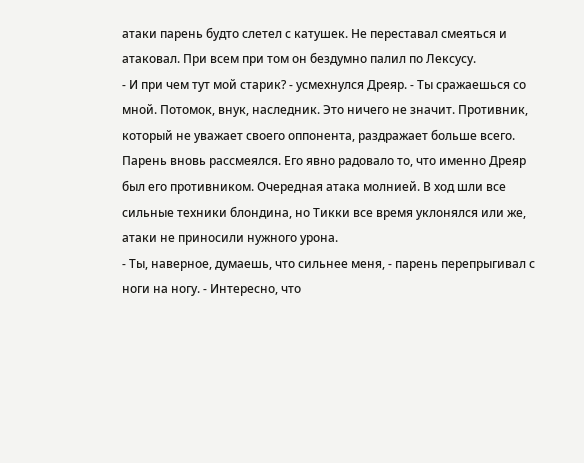атаки парень будто слетел с катушек. Не переставал смеяться и атаковал. При всем при том он бездумно палил по Лексусу.
- И при чем тут мой старик? - усмехнулся Дреяр. - Ты сражаешься со мной. Потомок, внук, наследник. Это ничего не значит. Противник, который не уважает своего оппонента, раздражает больше всего.
Парень вновь рассмеялся. Его явно радовало то, что именно Дреяр был его противником. Очередная атака молнией. В ход шли все сильные техники блондина, но Тикки все время уклонялся или же, атаки не приносили нужного урона.
- Ты, наверное, думаешь, что сильнее меня, - парень перепрыгивал с ноги на ногу. - Интересно, что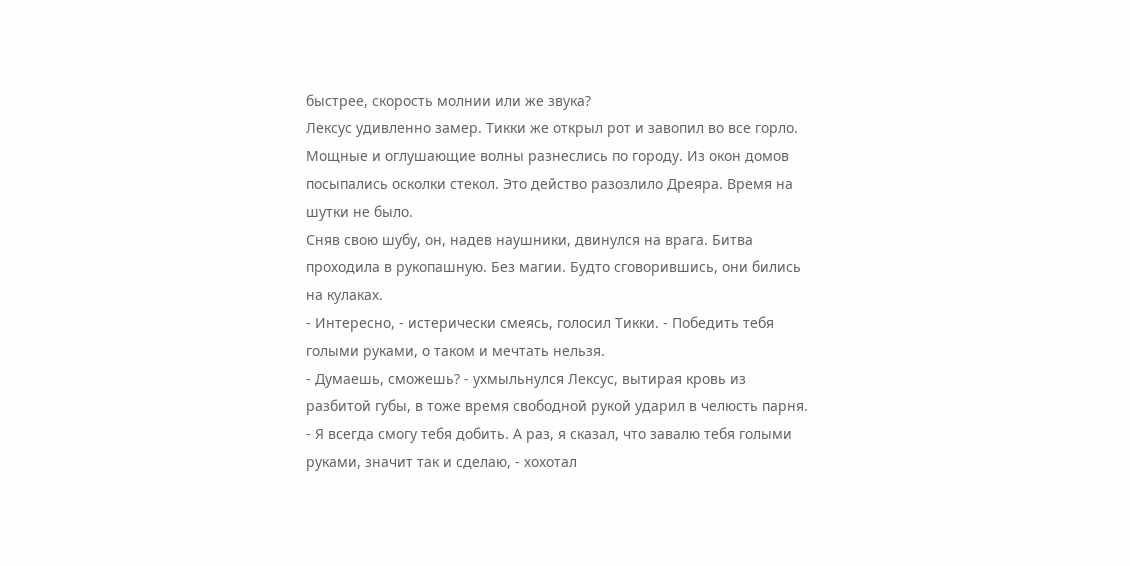быстрее, скорость молнии или же звука?
Лексус удивленно замер. Тикки же открыл рот и завопил во все горло. Мощные и оглушающие волны разнеслись по городу. Из окон домов посыпались осколки стекол. Это действо разозлило Дреяра. Время на шутки не было.
Сняв свою шубу, он, надев наушники, двинулся на врага. Битва проходила в рукопашную. Без магии. Будто сговорившись, они бились на кулаках.
- Интересно, - истерически смеясь, голосил Тикки. - Победить тебя голыми руками, о таком и мечтать нельзя.
- Думаешь, сможешь? - ухмыльнулся Лексус, вытирая кровь из разбитой губы, в тоже время свободной рукой ударил в челюсть парня.
- Я всегда смогу тебя добить. А раз, я сказал, что завалю тебя голыми руками, значит так и сделаю, - хохотал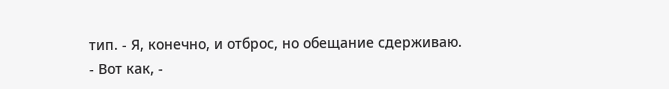тип. - Я, конечно, и отброс, но обещание сдерживаю.
- Вот как, -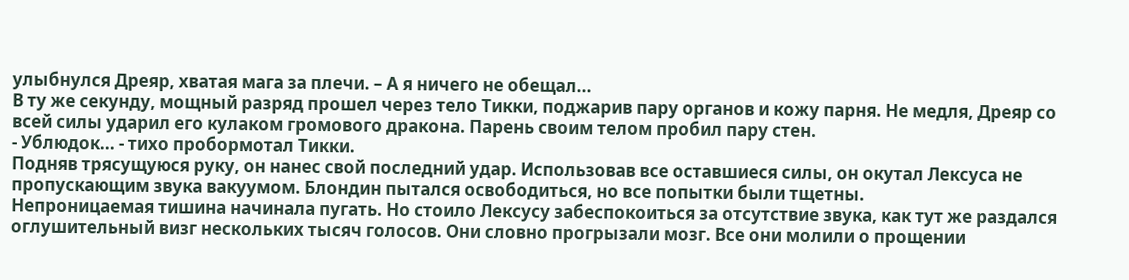улыбнулся Дреяр, хватая мага за плечи. – А я ничего не обещал...
В ту же секунду, мощный разряд прошел через тело Тикки, поджарив пару органов и кожу парня. Не медля, Дреяр со всей силы ударил его кулаком громового дракона. Парень своим телом пробил пару стен.
- Ублюдок... - тихо пробормотал Тикки.
Подняв трясущуюся руку, он нанес свой последний удар. Использовав все оставшиеся силы, он окутал Лексуса не пропускающим звука вакуумом. Блондин пытался освободиться, но все попытки были тщетны.
Непроницаемая тишина начинала пугать. Но стоило Лексусу забеспокоиться за отсутствие звука, как тут же раздался оглушительный визг нескольких тысяч голосов. Они словно прогрызали мозг. Все они молили о прощении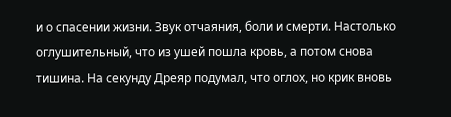и о спасении жизни. Звук отчаяния, боли и смерти. Настолько оглушительный, что из ушей пошла кровь, а потом снова тишина. На секунду Дреяр подумал, что оглох, но крик вновь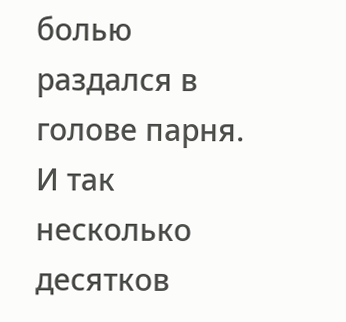болью раздался в голове парня. И так несколько десятков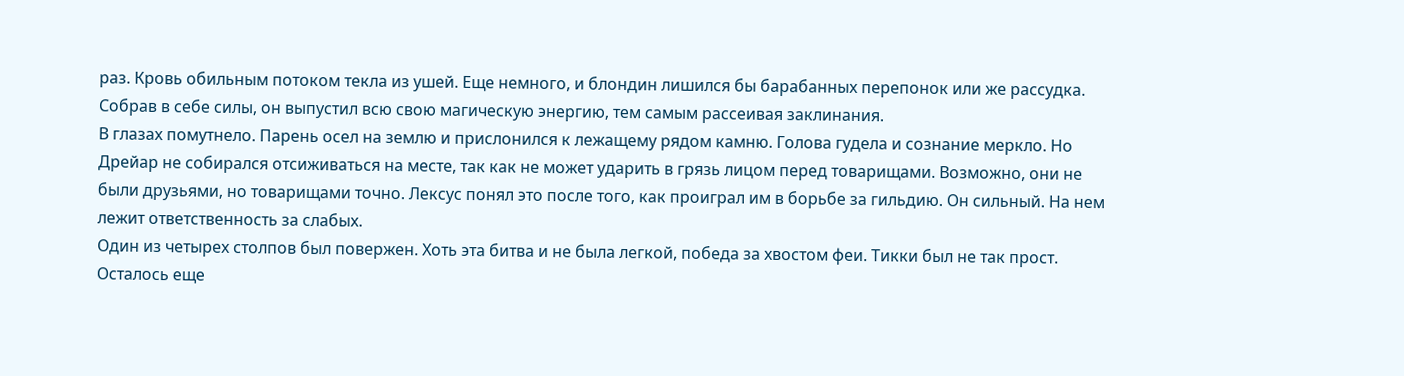раз. Кровь обильным потоком текла из ушей. Еще немного, и блондин лишился бы барабанных перепонок или же рассудка. Собрав в себе силы, он выпустил всю свою магическую энергию, тем самым рассеивая заклинания.
В глазах помутнело. Парень осел на землю и прислонился к лежащему рядом камню. Голова гудела и сознание меркло. Но Дрейар не собирался отсиживаться на месте, так как не может ударить в грязь лицом перед товарищами. Возможно, они не были друзьями, но товарищами точно. Лексус понял это после того, как проиграл им в борьбе за гильдию. Он сильный. На нем лежит ответственность за слабых.
Один из четырех столпов был повержен. Хоть эта битва и не была легкой, победа за хвостом феи. Тикки был не так прост. Осталось еще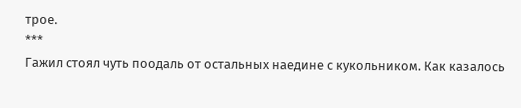трое.
***
Гажил стоял чуть поодаль от остальных наедине с кукольником. Как казалось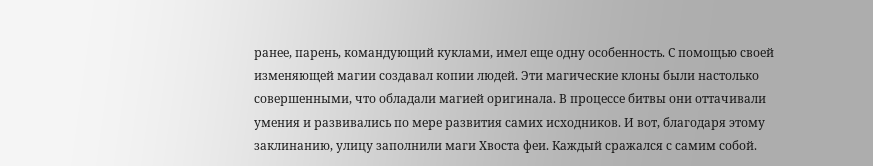ранее, парень, командующий куклами, имел еще одну особенность. С помощью своей изменяющей магии создавал копии людей. Эти магические клоны были настолько совершенными, что обладали магией оригинала. В процессе битвы они оттачивали умения и развивались по мере развития самих исходников. И вот, благодаря этому заклинанию, улицу заполнили маги Хвоста феи. Каждый сражался с самим собой.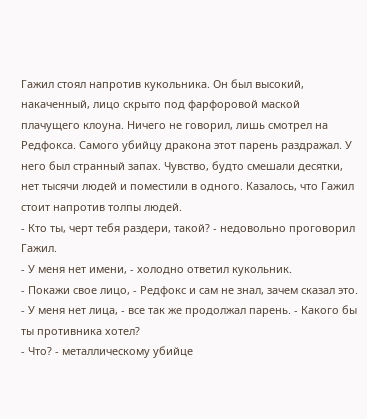Гажил стоял напротив кукольника. Он был высокий, накаченный, лицо скрыто под фарфоровой маской плачущего клоуна. Ничего не говорил, лишь смотрел на Редфокса. Самого убийцу дракона этот парень раздражал. У него был странный запах. Чувство, будто смешали десятки, нет тысячи людей и поместили в одного. Казалось, что Гажил стоит напротив толпы людей.
- Кто ты, черт тебя раздери, такой? - недовольно проговорил Гажил.
- У меня нет имени, - холодно ответил кукольник.
- Покажи свое лицо, - Редфокс и сам не знал, зачем сказал это.
- У меня нет лица, - все так же продолжал парень. - Какого бы ты противника хотел?
- Что? - металлическому убийце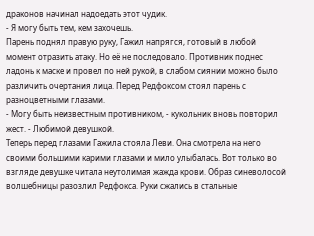драконов начинал надоедать этот чудик.
- Я могу быть тем, кем захочешь.
Парень поднял правую руку, Гажил напрягся, готовый в любой момент отразить атаку. Но её не последовало. Противник поднес ладонь к маске и провел по ней рукой, в слабом сиянии можно было различить очертания лица. Перед Редфоксом стоял парень с разноцветными глазами.
- Могу быть неизвестным противником, - кукольник вновь повторил жест. - Любимой девушкой.
Теперь перед глазами Гажила стояла Леви. Она смотрела на него своими большими карими глазами и мило улыбалась. Вот только во взгляде девушке читала неутолимая жажда крови. Образ синеволосой волшебницы разозлил Редфокса. Руки сжались в стальные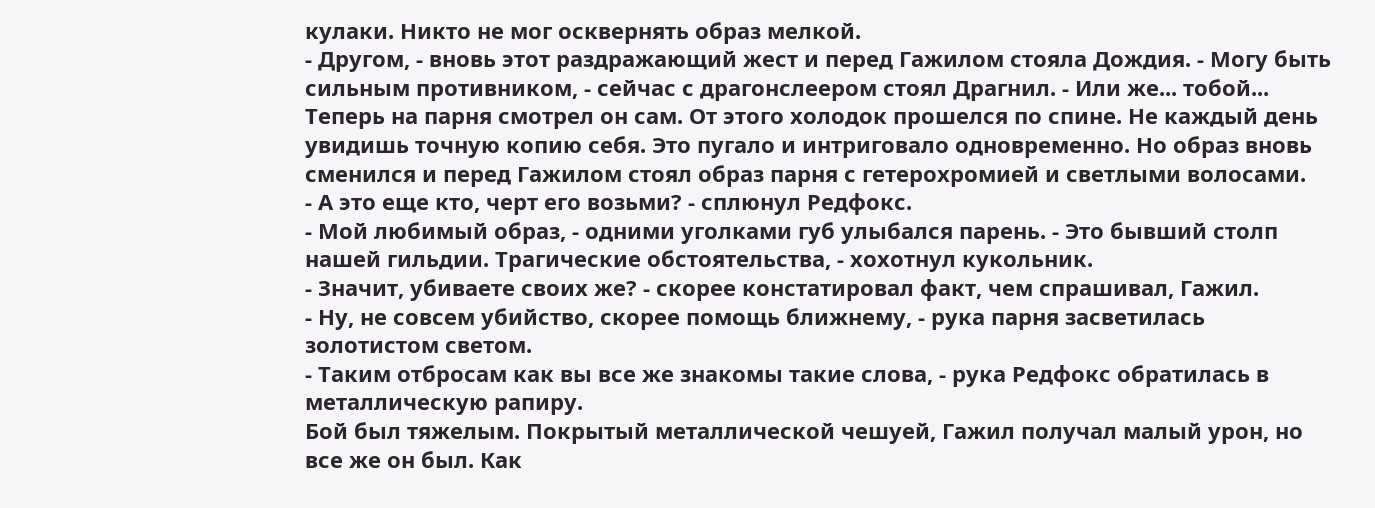кулаки. Никто не мог осквернять образ мелкой.
- Другом, - вновь этот раздражающий жест и перед Гажилом стояла Дождия. - Могу быть сильным противником, - сейчас с драгонслеером стоял Драгнил. - Или же... тобой...
Теперь на парня смотрел он сам. От этого холодок прошелся по спине. Не каждый день увидишь точную копию себя. Это пугало и интриговало одновременно. Но образ вновь сменился и перед Гажилом стоял образ парня с гетерохромией и светлыми волосами.
- А это еще кто, черт его возьми? - сплюнул Редфокс.
- Мой любимый образ, - одними уголками губ улыбался парень. - Это бывший столп нашей гильдии. Трагические обстоятельства, - хохотнул кукольник.
- Значит, убиваете своих же? - скорее констатировал факт, чем спрашивал, Гажил.
- Ну, не совсем убийство, скорее помощь ближнему, - рука парня засветилась золотистом светом.
- Таким отбросам как вы все же знакомы такие слова, - рука Редфокс обратилась в металлическую рапиру.
Бой был тяжелым. Покрытый металлической чешуей, Гажил получал малый урон, но все же он был. Как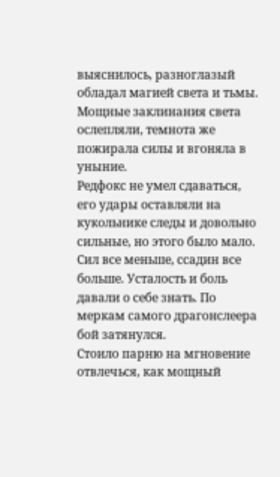выяснилось, разноглазый обладал магией света и тьмы. Мощные заклинания света ослепляли, темнота же пожирала силы и вгоняла в уныние.
Редфокс не умел сдаваться, его удары оставляли на кукольнике следы и довольно сильные, но этого было мало. Сил все меньше, ссадин все больше. Усталость и боль давали о себе знать. По меркам самого драгонслеера бой затянулся.
Стоило парню на мгновение отвлечься, как мощный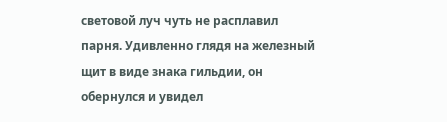световой луч чуть не расплавил парня. Удивленно глядя на железный щит в виде знака гильдии, он обернулся и увидел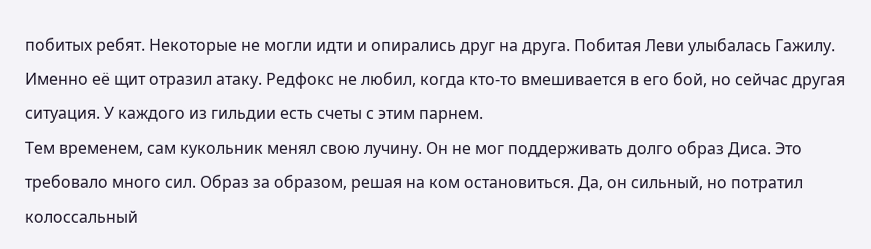побитых ребят. Некоторые не могли идти и опирались друг на друга. Побитая Леви улыбалась Гажилу. Именно её щит отразил атаку. Редфокс не любил, когда кто-то вмешивается в его бой, но сейчас другая ситуация. У каждого из гильдии есть счеты с этим парнем.
Тем временем, сам кукольник менял свою лучину. Он не мог поддерживать долго образ Диса. Это требовало много сил. Образ за образом, решая на ком остановиться. Да, он сильный, но потратил колоссальный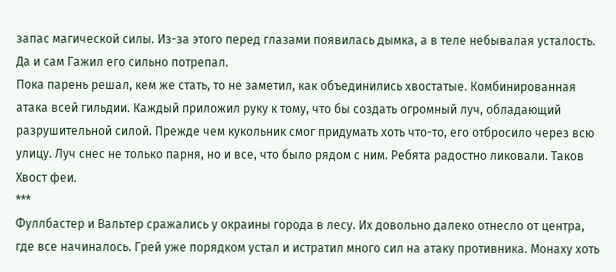запас магической силы. Из-за этого перед глазами появилась дымка, а в теле небывалая усталость. Да и сам Гажил его сильно потрепал.
Пока парень решал, кем же стать, то не заметил, как объединились хвостатые. Комбинированная атака всей гильдии. Каждый приложил руку к тому, что бы создать огромный луч, обладающий разрушительной силой. Прежде чем кукольник смог придумать хоть что-то, его отбросило через всю улицу. Луч снес не только парня, но и все, что было рядом с ним. Ребята радостно ликовали. Таков Хвост феи.
***
Фуллбастер и Вальтер сражались у окраины города в лесу. Их довольно далеко отнесло от центра, где все начиналось. Грей уже порядком устал и истратил много сил на атаку противника. Монаху хоть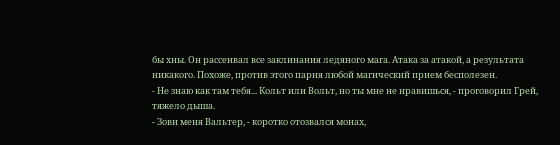бы хны. Он рассеивал все заклинания ледяного мага. Атака за атакой, а результата никакого. Похоже, против этого парня любой магический прием бесполезен.
- Не знаю как там тебя... Кольт или Вольт, но ты мне не нравишься, - проговорил Грей, тяжело дыша.
- Зови меня Вальтер, - коротко отозвался монах,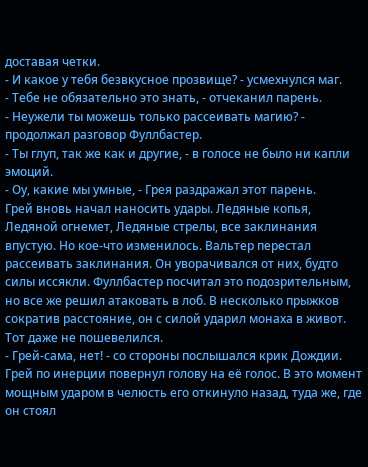доставая четки.
- И какое у тебя безвкусное прозвище? - усмехнулся маг.
- Тебе не обязательно это знать, - отчеканил парень.
- Неужели ты можешь только рассеивать магию? - продолжал разговор Фуллбастер.
- Ты глуп, так же как и другие, - в голосе не было ни капли эмоций.
- Оу, какие мы умные, - Грея раздражал этот парень.
Грей вновь начал наносить удары. Ледяные копья, Ледяной огнемет, Ледяные стрелы, все заклинания впустую. Но кое-что изменилось. Вальтер перестал рассеивать заклинания. Он уворачивался от них, будто силы иссякли. Фуллбастер посчитал это подозрительным, но все же решил атаковать в лоб. В несколько прыжков сократив расстояние, он с силой ударил монаха в живот. Тот даже не пошевелился.
- Грей-сама, нет! - со стороны послышался крик Дождии.
Грей по инерции повернул голову на её голос. В это момент мощным ударом в челюсть его откинуло назад, туда же, где он стоял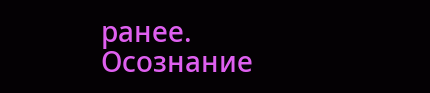ранее. Осознание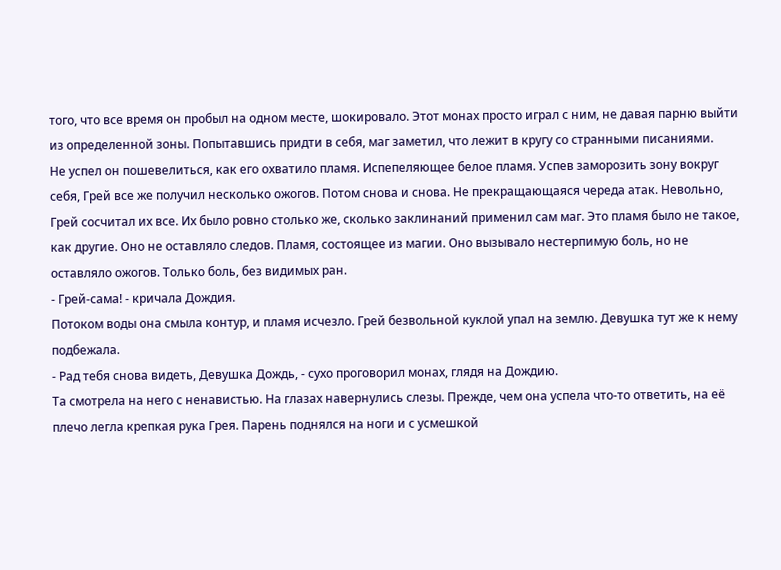того, что все время он пробыл на одном месте, шокировало. Этот монах просто играл с ним, не давая парню выйти из определенной зоны. Попытавшись придти в себя, маг заметил, что лежит в кругу со странными писаниями.
Не успел он пошевелиться, как его охватило пламя. Испепеляющее белое пламя. Успев заморозить зону вокруг себя, Грей все же получил несколько ожогов. Потом снова и снова. Не прекращающаяся череда атак. Невольно, Грей сосчитал их все. Их было ровно столько же, сколько заклинаний применил сам маг. Это пламя было не такое, как другие. Оно не оставляло следов. Пламя, состоящее из магии. Оно вызывало нестерпимую боль, но не оставляло ожогов. Только боль, без видимых ран.
- Грей-сама! - кричала Дождия.
Потоком воды она смыла контур, и пламя исчезло. Грей безвольной куклой упал на землю. Девушка тут же к нему подбежала.
- Рад тебя снова видеть, Девушка Дождь, - сухо проговорил монах, глядя на Дождию.
Та смотрела на него с ненавистью. На глазах навернулись слезы. Прежде, чем она успела что-то ответить, на её плечо легла крепкая рука Грея. Парень поднялся на ноги и с усмешкой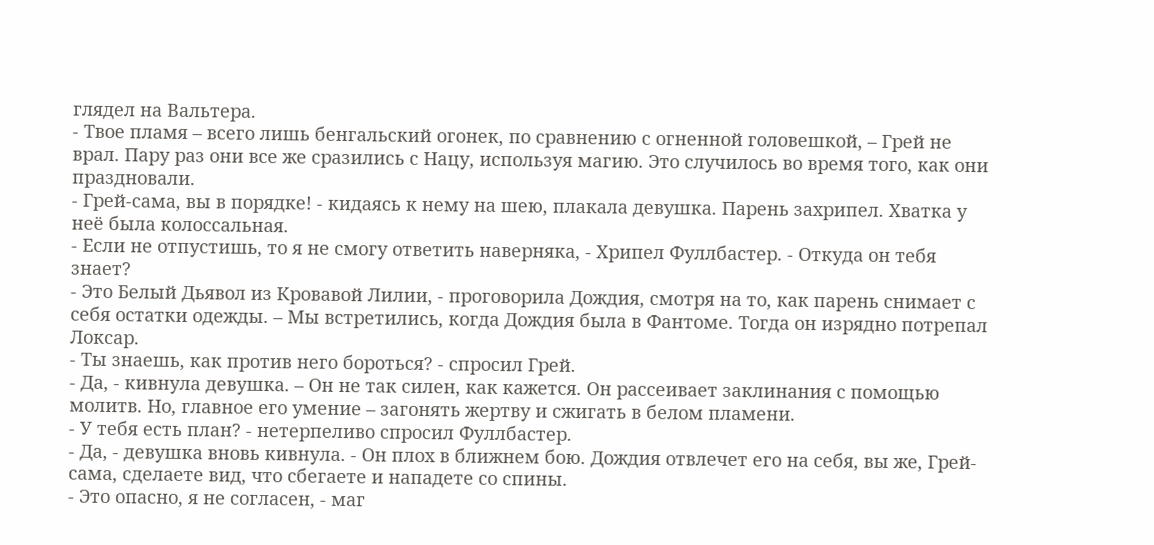глядел на Вальтера.
- Твое пламя – всего лишь бенгальский огонек, по сравнению с огненной головешкой, – Грей не врал. Пару раз они все же сразились с Нацу, используя магию. Это случилось во время того, как они праздновали.
- Грей-сама, вы в порядке! - кидаясь к нему на шею, плакала девушка. Парень захрипел. Хватка у неё была колоссальная.
- Если не отпустишь, то я не смогу ответить наверняка, - Хрипел Фуллбастер. - Откуда он тебя знает?
- Это Белый Дьявол из Кровавой Лилии, - проговорила Дождия, смотря на то, как парень снимает с себя остатки одежды. – Мы встретились, когда Дождия была в Фантоме. Тогда он изрядно потрепал Локсар.
- Ты знаешь, как против него бороться? - спросил Грей.
- Да, - кивнула девушка. – Он не так силен, как кажется. Он рассеивает заклинания с помощью молитв. Но, главное его умение – загонять жертву и сжигать в белом пламени.
- У тебя есть план? - нетерпеливо спросил Фуллбастер.
- Да, - девушка вновь кивнула. - Он плох в ближнем бою. Дождия отвлечет его на себя, вы же, Грей-сама, сделаете вид, что сбегаете и нападете со спины.
- Это опасно, я не согласен, - маг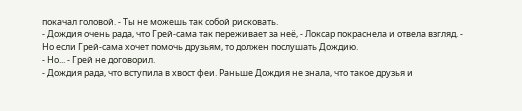покачал головой. - Ты не можешь так собой рисковать.
- Дождия очень рада, что Грей-сама так переживает за неё, - Локсар покраснела и отвела взгляд. - Но если Грей-сама хочет помочь друзьям, то должен послушать Дождию.
- Но... - Грей не договорил.
- Дождия рада, что вступила в хвост феи. Раньше Дождия не знала, что такое друзья и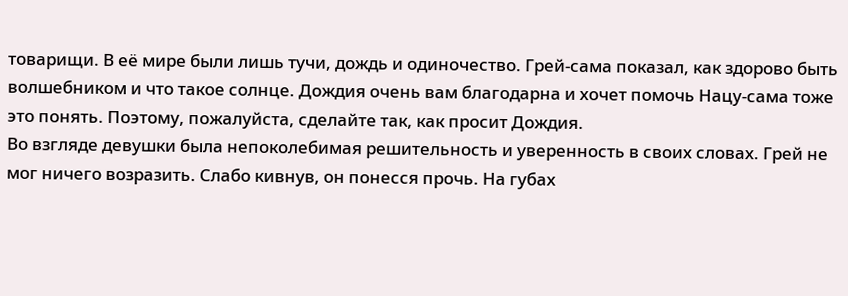товарищи. В её мире были лишь тучи, дождь и одиночество. Грей-сама показал, как здорово быть волшебником и что такое солнце. Дождия очень вам благодарна и хочет помочь Нацу-сама тоже это понять. Поэтому, пожалуйста, сделайте так, как просит Дождия.
Во взгляде девушки была непоколебимая решительность и уверенность в своих словах. Грей не мог ничего возразить. Слабо кивнув, он понесся прочь. На губах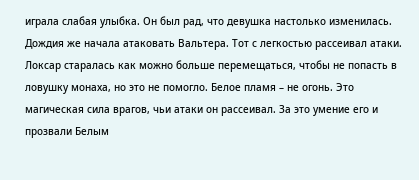играла слабая улыбка. Он был рад, что девушка настолько изменилась.
Дождия же начала атаковать Вальтера. Тот с легкостью рассеивал атаки. Локсар старалась как можно больше перемещаться, чтобы не попасть в ловушку монаха, но это не помогло. Белое пламя – не огонь. Это магическая сила врагов, чьи атаки он рассеивал. За это умение его и прозвали Белым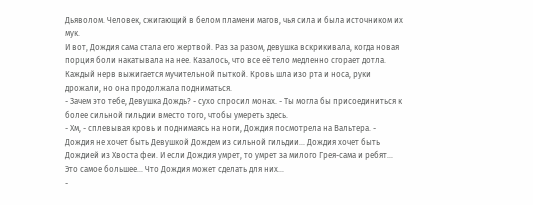Дьяволом. Человек, сжигающий в белом пламени магов, чья сила и была источником их мук.
И вот, Дождия сама стала его жертвой. Раз за разом, девушка вскрикивала, когда новая порция боли накатывала на нее. Казалось, что все её тело медленно сгорает дотла. Каждый нерв выжигается мучительной пыткой. Кровь шла изо рта и носа, руки дрожали, но она продолжала подниматься.
- Зачем это тебе, Девушка Дождь? - сухо спросил монах. - Ты могла бы присоединиться к более сильной гильдии вместо того, чтобы умереть здесь.
- Хм, - сплевывая кровь и поднимаясь на ноги, Дождия посмотрела на Вальтера. - Дождия не хочет быть Девушкой Дождем из сильной гильдии... Дождия хочет быть Дождией из Хвоста феи. И если Дождия умрет, то умрет за милого Грея-сама и ребят... Это самое большее... Что Дождия может сделать для них...
-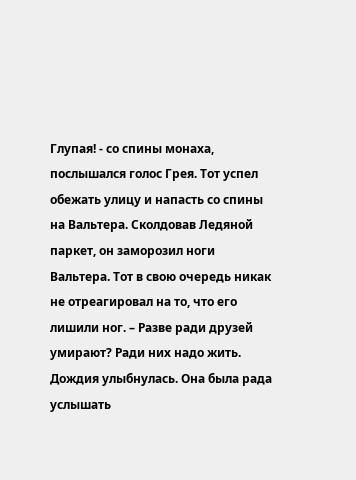Глупая! - со спины монаха, послышался голос Грея. Тот успел обежать улицу и напасть со спины на Вальтера. Сколдовав Ледяной паркет, он заморозил ноги Вальтера. Тот в свою очередь никак не отреагировал на то, что его лишили ног. – Разве ради друзей умирают? Ради них надо жить.
Дождия улыбнулась. Она была рада услышать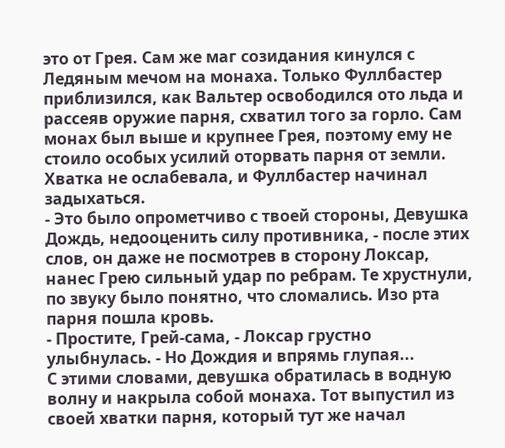это от Грея. Сам же маг созидания кинулся с Ледяным мечом на монаха. Только Фуллбастер приблизился, как Вальтер освободился ото льда и рассеяв оружие парня, схватил того за горло. Сам монах был выше и крупнее Грея, поэтому ему не стоило особых усилий оторвать парня от земли. Хватка не ослабевала, и Фуллбастер начинал задыхаться.
- Это было опрометчиво с твоей стороны, Девушка Дождь, недооценить силу противника, - после этих слов, он даже не посмотрев в сторону Локсар, нанес Грею сильный удар по ребрам. Те хрустнули, по звуку было понятно, что сломались. Изо рта парня пошла кровь.
- Простите, Грей-сама, - Локсар грустно улыбнулась. - Но Дождия и впрямь глупая...
С этими словами, девушка обратилась в водную волну и накрыла собой монаха. Тот выпустил из своей хватки парня, который тут же начал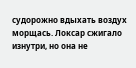судорожно вдыхать воздух морщась. Локсар сжигало изнутри, но она не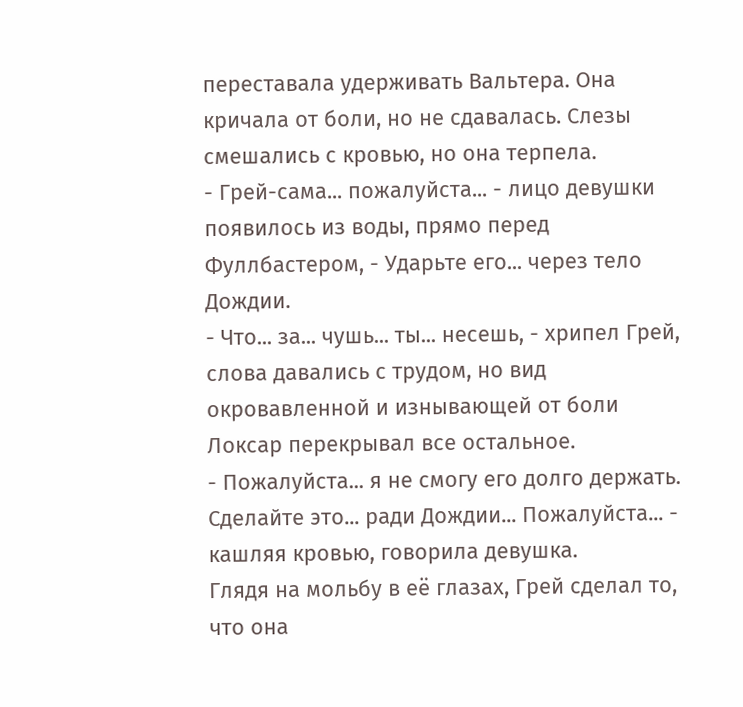переставала удерживать Вальтера. Она кричала от боли, но не сдавалась. Слезы смешались с кровью, но она терпела.
- Грей-сама... пожалуйста... - лицо девушки появилось из воды, прямо перед Фуллбастером, - Ударьте его... через тело Дождии.
- Что... за... чушь... ты... несешь, - хрипел Грей, слова давались с трудом, но вид окровавленной и изнывающей от боли Локсар перекрывал все остальное.
- Пожалуйста... я не смогу его долго держать. Сделайте это... ради Дождии... Пожалуйста... - кашляя кровью, говорила девушка.
Глядя на мольбу в её глазах, Грей сделал то, что она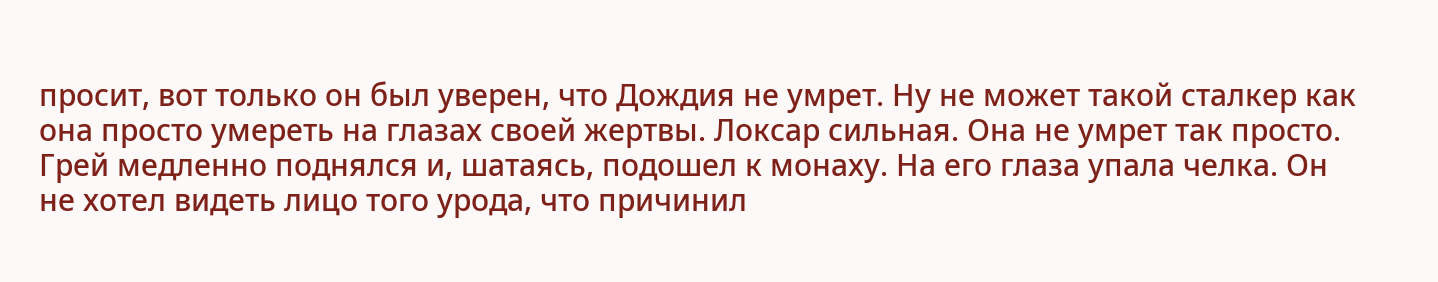просит, вот только он был уверен, что Дождия не умрет. Ну не может такой сталкер как она просто умереть на глазах своей жертвы. Локсар сильная. Она не умрет так просто.
Грей медленно поднялся и, шатаясь, подошел к монаху. На его глаза упала челка. Он не хотел видеть лицо того урода, что причинил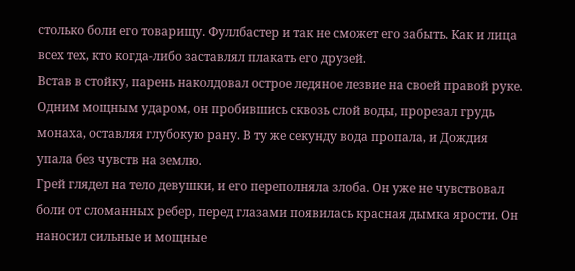столько боли его товарищу. Фуллбастер и так не сможет его забыть. Как и лица всех тех, кто когда-либо заставлял плакать его друзей.
Встав в стойку, парень наколдовал острое ледяное лезвие на своей правой руке. Одним мощным ударом, он пробившись сквозь слой воды, прорезал грудь монаха, оставляя глубокую рану. В ту же секунду вода пропала, и Дождия упала без чувств на землю.
Грей глядел на тело девушки, и его переполняла злоба. Он уже не чувствовал боли от сломанных ребер, перед глазами появилась красная дымка ярости. Он наносил сильные и мощные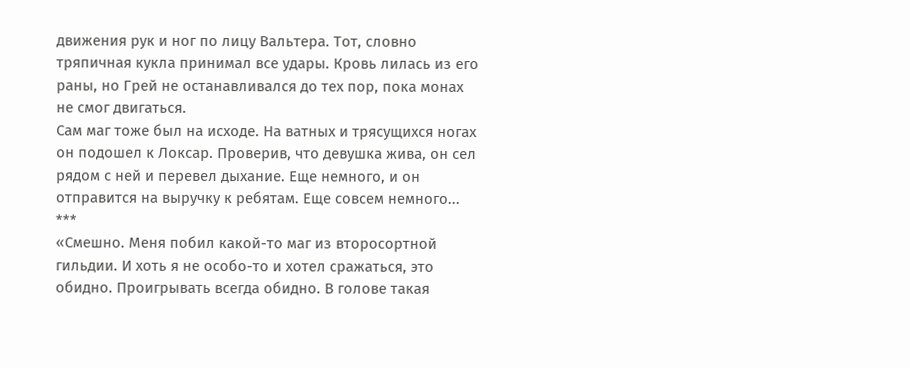движения рук и ног по лицу Вальтера. Тот, словно тряпичная кукла принимал все удары. Кровь лилась из его раны, но Грей не останавливался до тех пор, пока монах не смог двигаться.
Сам маг тоже был на исходе. На ватных и трясущихся ногах он подошел к Локсар. Проверив, что девушка жива, он сел рядом с ней и перевел дыхание. Еще немного, и он отправится на выручку к ребятам. Еще совсем немного...
***
«Смешно. Меня побил какой-то маг из второсортной гильдии. И хоть я не особо-то и хотел сражаться, это обидно. Проигрывать всегда обидно. В голове такая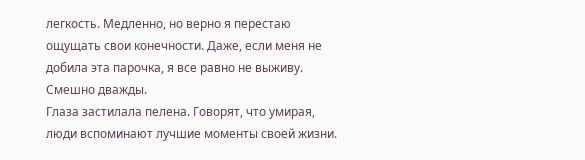легкость. Медленно, но верно я перестаю ощущать свои конечности. Даже, если меня не добила эта парочка, я все равно не выживу. Смешно дважды.
Глаза застилала пелена. Говорят, что умирая, люди вспоминают лучшие моменты своей жизни.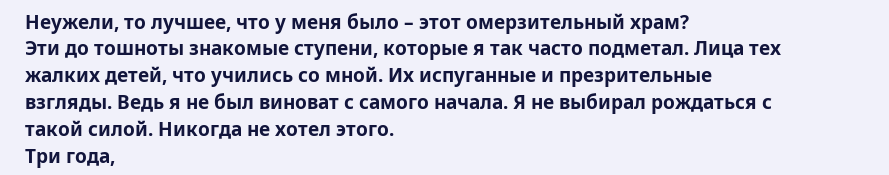Неужели, то лучшее, что у меня было – этот омерзительный храм?
Эти до тошноты знакомые ступени, которые я так часто подметал. Лица тех жалких детей, что учились со мной. Их испуганные и презрительные взгляды. Ведь я не был виноват с самого начала. Я не выбирал рождаться с такой силой. Никогда не хотел этого.
Три года,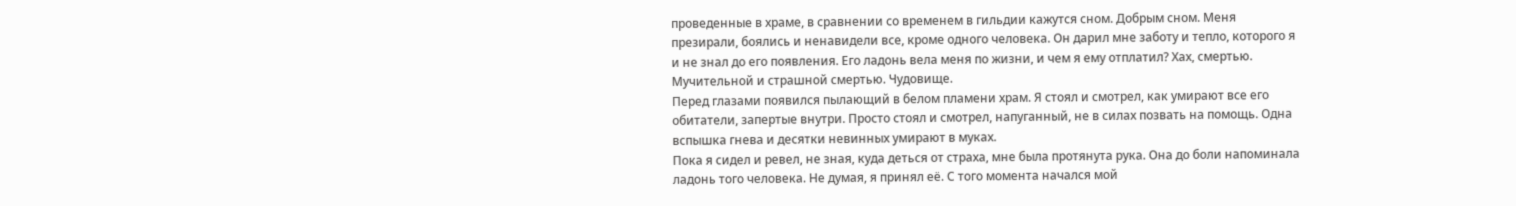проведенные в храме, в сравнении со временем в гильдии кажутся сном. Добрым сном. Меня презирали, боялись и ненавидели все, кроме одного человека. Он дарил мне заботу и тепло, которого я и не знал до его появления. Его ладонь вела меня по жизни, и чем я ему отплатил? Хах, смертью. Мучительной и страшной смертью. Чудовище.
Перед глазами появился пылающий в белом пламени храм. Я стоял и смотрел, как умирают все его обитатели, запертые внутри. Просто стоял и смотрел, напуганный, не в силах позвать на помощь. Одна вспышка гнева и десятки невинных умирают в муках.
Пока я сидел и ревел, не зная, куда деться от страха, мне была протянута рука. Она до боли напоминала ладонь того человека. Не думая, я принял её. С того момента начался мой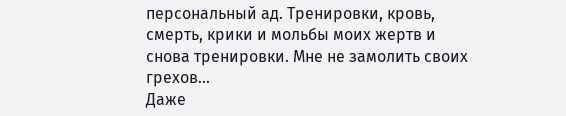персональный ад. Тренировки, кровь, смерть, крики и мольбы моих жертв и снова тренировки. Мне не замолить своих грехов...
Даже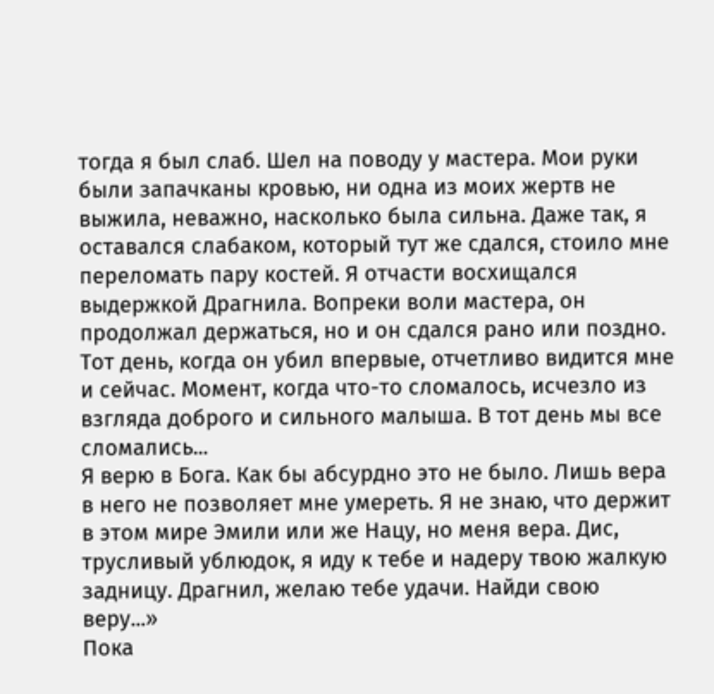тогда я был слаб. Шел на поводу у мастера. Мои руки были запачканы кровью, ни одна из моих жертв не выжила, неважно, насколько была сильна. Даже так, я оставался слабаком, который тут же сдался, стоило мне переломать пару костей. Я отчасти восхищался выдержкой Драгнила. Вопреки воли мастера, он продолжал держаться, но и он сдался рано или поздно. Тот день, когда он убил впервые, отчетливо видится мне и сейчас. Момент, когда что-то сломалось, исчезло из взгляда доброго и сильного малыша. В тот день мы все сломались...
Я верю в Бога. Как бы абсурдно это не было. Лишь вера в него не позволяет мне умереть. Я не знаю, что держит в этом мире Эмили или же Нацу, но меня вера. Дис, трусливый ублюдок, я иду к тебе и надеру твою жалкую задницу. Драгнил, желаю тебе удачи. Найди свою веру...»
Пока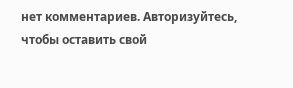нет комментариев. Авторизуйтесь, чтобы оставить свой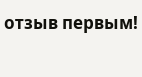отзыв первым!